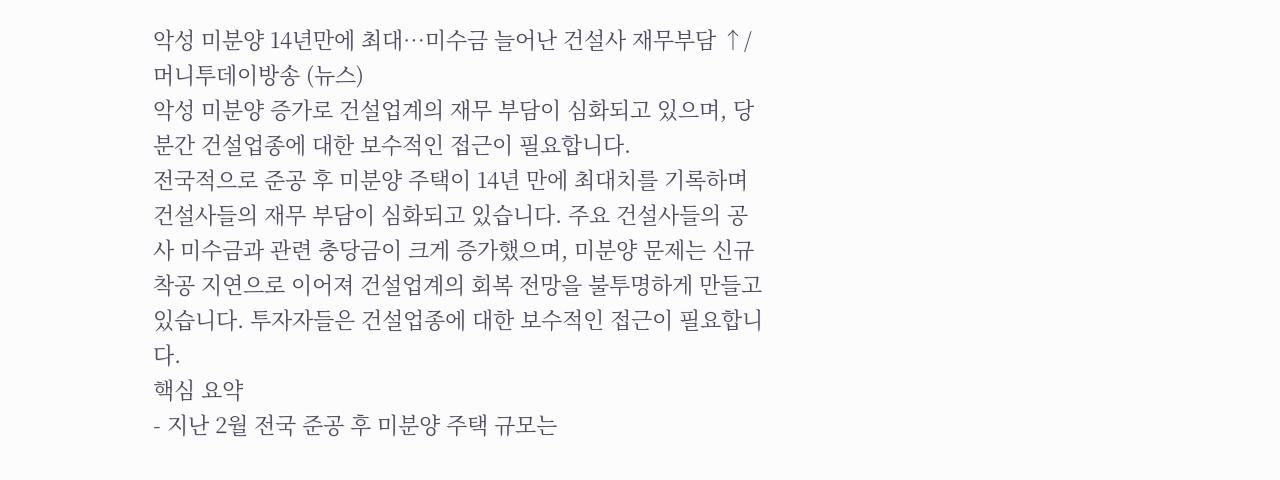악성 미분양 14년만에 최대…미수금 늘어난 건설사 재무부담 ↑/ 머니투데이방송 (뉴스)
악성 미분양 증가로 건설업계의 재무 부담이 심화되고 있으며, 당분간 건설업종에 대한 보수적인 접근이 필요합니다.
전국적으로 준공 후 미분양 주택이 14년 만에 최대치를 기록하며 건설사들의 재무 부담이 심화되고 있습니다. 주요 건설사들의 공사 미수금과 관련 충당금이 크게 증가했으며, 미분양 문제는 신규 착공 지연으로 이어져 건설업계의 회복 전망을 불투명하게 만들고 있습니다. 투자자들은 건설업종에 대한 보수적인 접근이 필요합니다.
핵심 요약
- 지난 2월 전국 준공 후 미분양 주택 규모는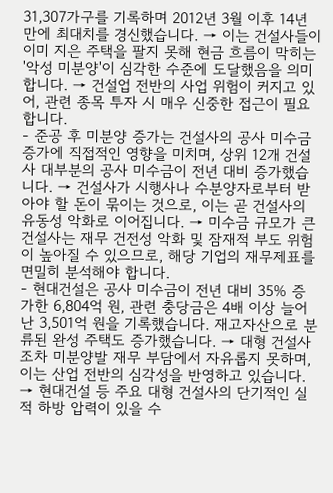31,307가구를 기록하며 2012년 3월 이후 14년 만에 최대치를 경신했습니다. → 이는 건설사들이 이미 지은 주택을 팔지 못해 현금 흐름이 막히는 '악성 미분양'이 심각한 수준에 도달했음을 의미합니다. → 건설업 전반의 사업 위험이 커지고 있어, 관련 종목 투자 시 매우 신중한 접근이 필요합니다.
- 준공 후 미분양 증가는 건설사의 공사 미수금 증가에 직접적인 영향을 미치며, 상위 12개 건설사 대부분의 공사 미수금이 전년 대비 증가했습니다. → 건설사가 시행사나 수분양자로부터 받아야 할 돈이 묶이는 것으로, 이는 곧 건설사의 유동성 악화로 이어집니다. → 미수금 규모가 큰 건설사는 재무 건전성 악화 및 잠재적 부도 위험이 높아질 수 있으므로, 해당 기업의 재무제표를 면밀히 분석해야 합니다.
- 현대건설은 공사 미수금이 전년 대비 35% 증가한 6,804억 원, 관련 충당금은 4배 이상 늘어난 3,501억 원을 기록했습니다. 재고자산으로 분류된 완성 주택도 증가했습니다. → 대형 건설사조차 미분양발 재무 부담에서 자유롭지 못하며, 이는 산업 전반의 심각성을 반영하고 있습니다. → 현대건설 등 주요 대형 건설사의 단기적인 실적 하방 압력이 있을 수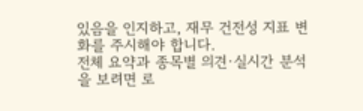있음을 인지하고, 재무 건전성 지표 변화를 주시해야 합니다.
전체 요약과 종목별 의견·실시간 분석을 보려면 로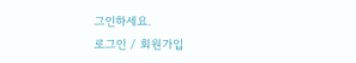그인하세요.
로그인 / 회원가입